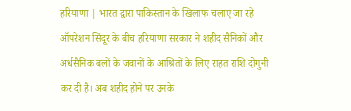हरियाणा | भारत द्वारा पाकिस्तान के खिलाफ चलाए जा रहे ऑपरेशन सिंदूर के बीच हरियाणा सरकार ने शहीद सैनिकों और अर्धसैनिक बलों के जवानों के आश्रितों के लिए राहत राशि दोगुनी कर दी है। अब शहीद होने पर उनके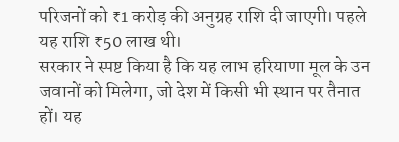परिजनों को ₹1 करोड़ की अनुग्रह राशि दी जाएगी। पहले यह राशि ₹50 लाख थी।
सरकार ने स्पष्ट किया है कि यह लाभ हरियाणा मूल के उन जवानों को मिलेगा, जो देश में किसी भी स्थान पर तैनात हों। यह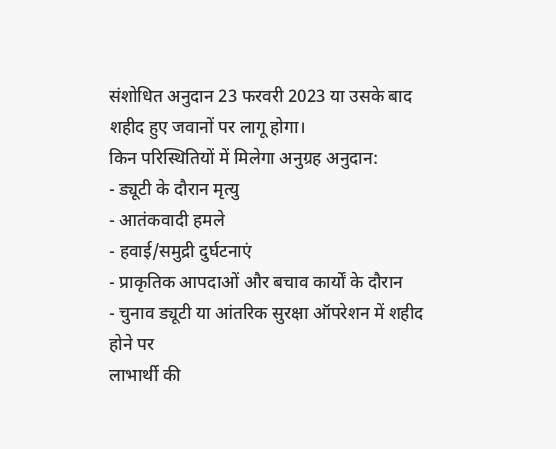संशोधित अनुदान 23 फरवरी 2023 या उसके बाद शहीद हुए जवानों पर लागू होगा।
किन परिस्थितियों में मिलेगा अनुग्रह अनुदान:
- ड्यूटी के दौरान मृत्यु
- आतंकवादी हमले
- हवाई/समुद्री दुर्घटनाएं
- प्राकृतिक आपदाओं और बचाव कार्यों के दौरान
- चुनाव ड्यूटी या आंतरिक सुरक्षा ऑपरेशन में शहीद होने पर
लाभार्थी की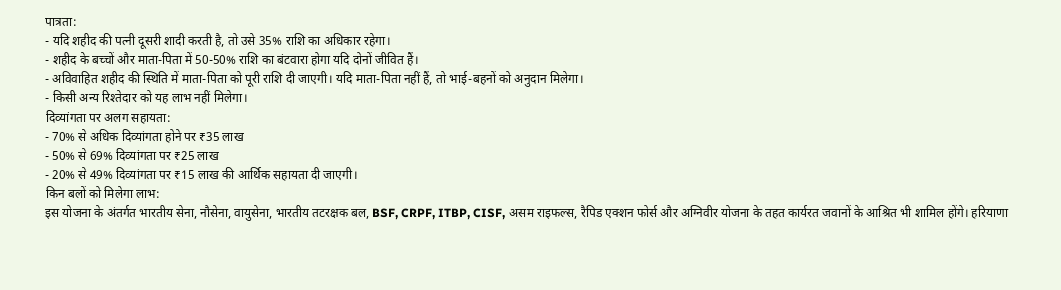पात्रता:
- यदि शहीद की पत्नी दूसरी शादी करती है, तो उसे 35% राशि का अधिकार रहेगा।
- शहीद के बच्चों और माता-पिता में 50-50% राशि का बंटवारा होगा यदि दोनों जीवित हैं।
- अविवाहित शहीद की स्थिति में माता-पिता को पूरी राशि दी जाएगी। यदि माता-पिता नहीं हैं, तो भाई-बहनों को अनुदान मिलेगा।
- किसी अन्य रिश्तेदार को यह लाभ नहीं मिलेगा।
दिव्यांगता पर अलग सहायता:
- 70% से अधिक दिव्यांगता होने पर ₹35 लाख
- 50% से 69% दिव्यांगता पर ₹25 लाख
- 20% से 49% दिव्यांगता पर ₹15 लाख की आर्थिक सहायता दी जाएगी।
किन बलों को मिलेगा लाभ:
इस योजना के अंतर्गत भारतीय सेना, नौसेना, वायुसेना, भारतीय तटरक्षक बल, BSF, CRPF, ITBP, CISF, असम राइफल्स, रैपिड एक्शन फोर्स और अग्निवीर योजना के तहत कार्यरत जवानों के आश्रित भी शामिल होंगे। हरियाणा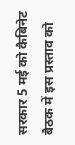सरकार 5 मई को कैबिनेट बैठक में इस प्रस्ताव को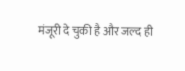मंजूरी दे चुकी है और जल्द ही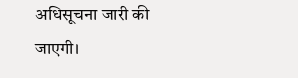अधिसूचना जारी की जाएगी।